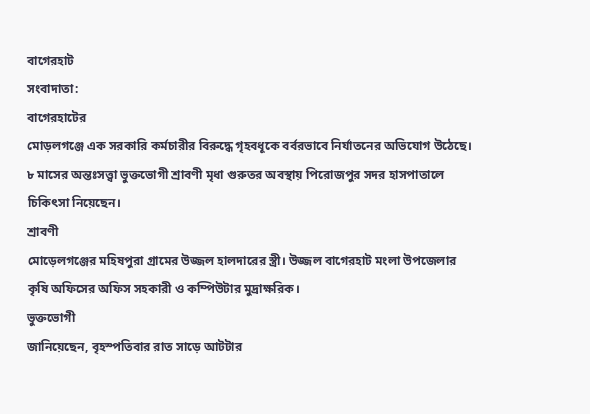বাগেরহাট
সংবাদাতা:
বাগেরহাটের
মোড়লগঞ্জে এক সরকারি কর্মচারীর বিরুদ্ধে গৃহবধূকে বর্বরভাবে নির্যাতনের অভিযোগ উঠেছে।
৮ মাসের অন্তঃসত্ত্বা ভুক্তভোগী শ্রাবণী মৃধা গুরুতর অবস্থায় পিরোজপুর সদর হাসপাতালে
চিকিৎসা নিয়েছেন।
শ্রাবণী
মোড়েলগঞ্জের মহিষপুরা গ্রামের উজ্জল হালদারের স্ত্রী। উজ্জল বাগেরহাট মংলা উপজেলার
কৃষি অফিসের অফিস সহকারী ও কম্পিউটার মুদ্রাক্ষরিক।
ভুক্তভোগী
জানিয়েছেন, বৃহস্পতিবার রাত সাড়ে আটটার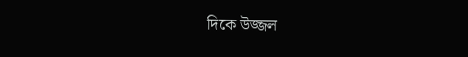দিকে উজ্জল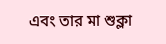এবং তার মা শুক্লা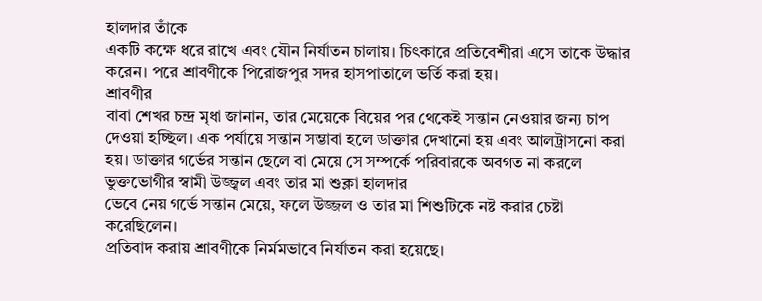হালদার তাঁকে
একটি কক্ষে ধরে রাখে এবং যৌন নির্যাতন চালায়। চিৎকারে প্রতিবেশীরা এসে তাকে উদ্ধার
করেন। পরে শ্রাবণীকে পিরোজপুর সদর হাসপাতালে ভর্তি করা হয়।
শ্রাবণীর
বাবা শেখর চন্দ্র মৃধা জানান, তার মেয়েকে বিয়ের পর থেকেই সন্তান নেওয়ার জন্য চাপ
দেওয়া হচ্ছিল। এক পর্যায়ে সন্তান সম্ভাবা হলে ডাক্তার দেখানো হয় এবং আলট্রাসনো করা
হয়। ডাক্তার গর্ভের সন্তান ছেলে বা মেয়ে সে সম্পর্কে পরিবারকে অবগত না করলে ভুক্তভোগীর স্বামী উজ্জ্বল এবং তার মা শুক্লা হালদার
ভেবে নেয় গর্ভে সন্তান মেয়ে, ফলে উজ্জল ও তার মা শিশুটিকে নষ্ট করার চেষ্টা করেছিলেন।
প্রতিবাদ করায় শ্রাবণীকে নির্মমভাবে নির্যাতন করা হয়েছে।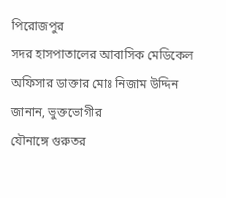পিরোজপুর
সদর হাসপাতালের আবাসিক মেডিকেল অফিসার ডাক্তার মোঃ নিজাম উদ্দিন জানান, ভুক্তভোগীর
যৌনাঙ্গে গুরুতর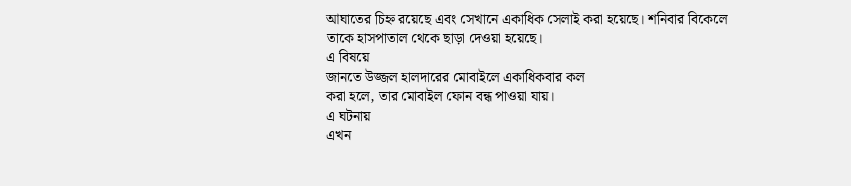আঘাতের চিহ্ন রয়েছে এবং সেখানে একাধিক সেলাই করা হয়েছে। শনিবার বিকেলে
তাকে হাসপাতাল থেকে ছাড়া দেওয়া হয়েছে।
এ বিষয়ে
জানতে উজ্জল হালদারের মোবাইলে একাধিকবার কল
করা হলে, তার মোবাইল ফোন বন্ধ পাওয়া যায়।
এ ঘটনায়
এখন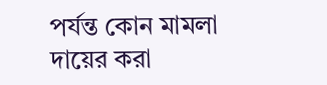পর্যন্ত কোন মামলা দায়ের করা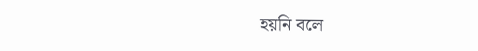হয়নি বলে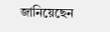জানিয়েছেন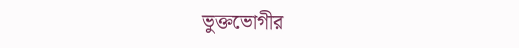ভুক্তভোগীর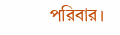পরিবার।